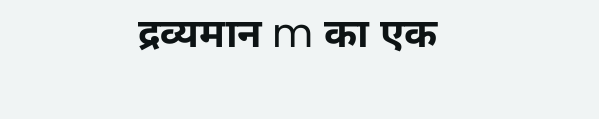द्रव्यमान m का एक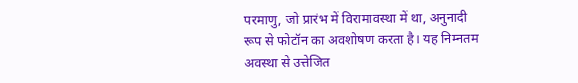परमाणु, जो प्रारंभ में विरामावस्था में था, अनुनादी रूप से फोटॉन का अवशोषण करता है। यह निम्नतम अवस्था से उत्तेजित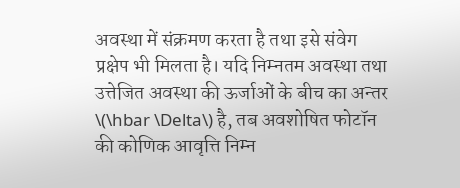अवस्था में संक्रमण करता है तथा इसे संवेग प्रक्षेप भी मिलता है। यदि निम्नतम अवस्था तथा उत्तेजित अवस्था की ऊर्जाओं के बीच का अन्तर \(\hbar \Delta\) है, तब अवशोषित फोटॉन की कोणिक आवृत्ति निम्न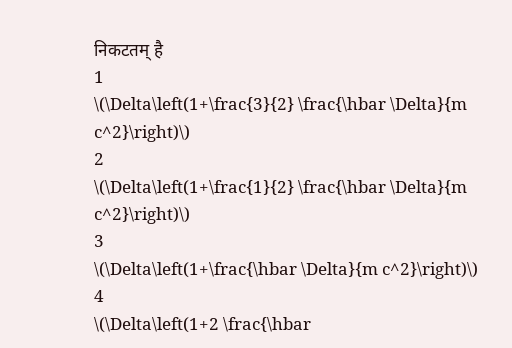निकटतम् है
1
\(\Delta\left(1+\frac{3}{2} \frac{\hbar \Delta}{m c^2}\right)\)
2
\(\Delta\left(1+\frac{1}{2} \frac{\hbar \Delta}{m c^2}\right)\)
3
\(\Delta\left(1+\frac{\hbar \Delta}{m c^2}\right)\)
4
\(\Delta\left(1+2 \frac{\hbar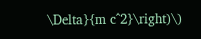\Delta}{m c^2}\right)\)